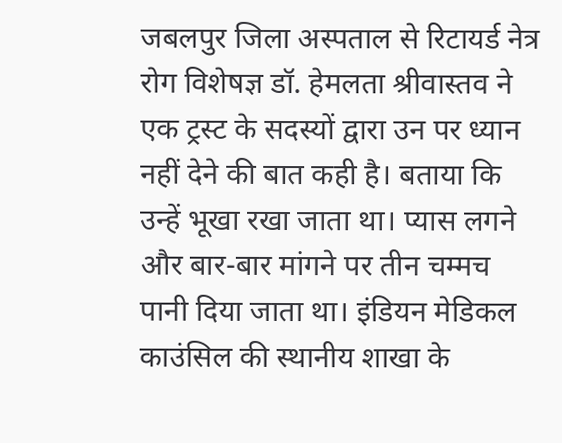जबलपुर जिला अस्पताल से रिटायर्ड नेत्र रोग विशेषज्ञ डॉ. हेमलता श्रीवास्तव ने एक ट्रस्ट के सदस्यों द्वारा उन पर ध्यान नहीं देने की बात कही है। बताया कि उन्हें भूखा रखा जाता था। प्यास लगने और बार-बार मांगने पर तीन चम्मच पानी दिया जाता था। इंडियन मेडिकल काउंसिल की स्थानीय शाखा के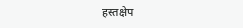हस्तक्षेप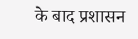के बाद प्रशासन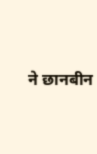ने छानबीन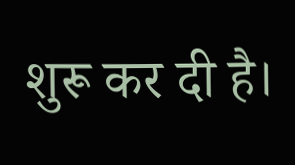शुरू कर दी है।